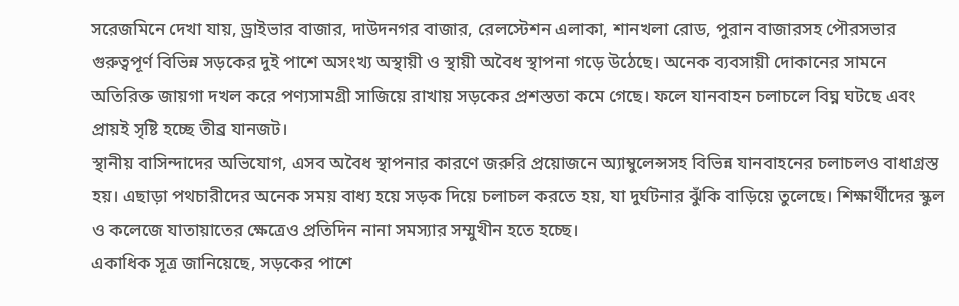সরেজমিনে দেখা যায়, ড্রাইভার বাজার, দাউদনগর বাজার, রেলস্টেশন এলাকা, শানখলা রোড, পুরান বাজারসহ পৌরসভার গুরুত্বপূর্ণ বিভিন্ন সড়কের দুই পাশে অসংখ্য অস্থায়ী ও স্থায়ী অবৈধ স্থাপনা গড়ে উঠেছে। অনেক ব্যবসায়ী দোকানের সামনে অতিরিক্ত জায়গা দখল করে পণ্যসামগ্রী সাজিয়ে রাখায় সড়কের প্রশস্ততা কমে গেছে। ফলে যানবাহন চলাচলে বিঘ্ন ঘটছে এবং প্রায়ই সৃষ্টি হচ্ছে তীব্র যানজট।
স্থানীয় বাসিন্দাদের অভিযোগ, এসব অবৈধ স্থাপনার কারণে জরুরি প্রয়োজনে অ্যাম্বুলেন্সসহ বিভিন্ন যানবাহনের চলাচলও বাধাগ্রস্ত হয়। এছাড়া পথচারীদের অনেক সময় বাধ্য হয়ে সড়ক দিয়ে চলাচল করতে হয়, যা দুর্ঘটনার ঝুঁকি বাড়িয়ে তুলেছে। শিক্ষার্থীদের স্কুল ও কলেজে যাতায়াতের ক্ষেত্রেও প্রতিদিন নানা সমস্যার সম্মুখীন হতে হচ্ছে।
একাধিক সূত্র জানিয়েছে, সড়কের পাশে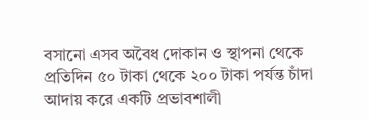বসানো এসব অবৈধ দোকান ও স্থাপনা থেকে প্রতিদিন ৫০ টাকা থেকে ২০০ টাকা পর্যন্ত চাঁদা আদায় করে একটি প্রভাবশালী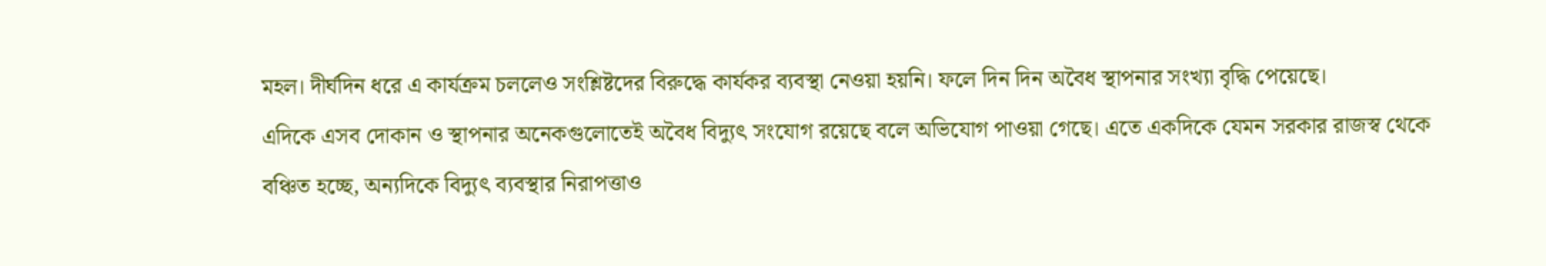মহল। দীর্ঘদিন ধরে এ কার্যক্রম চললেও সংশ্লিষ্টদের বিরুদ্ধে কার্যকর ব্যবস্থা নেওয়া হয়নি। ফলে দিন দিন অবৈধ স্থাপনার সংখ্যা বৃদ্ধি পেয়েছে।
এদিকে এসব দোকান ও স্থাপনার অনেকগুলোতেই অবৈধ বিদ্যুৎ সংযোগ রয়েছে বলে অভিযোগ পাওয়া গেছে। এতে একদিকে যেমন সরকার রাজস্ব থেকে বঞ্চিত হচ্ছে, অন্যদিকে বিদ্যুৎ ব্যবস্থার নিরাপত্তাও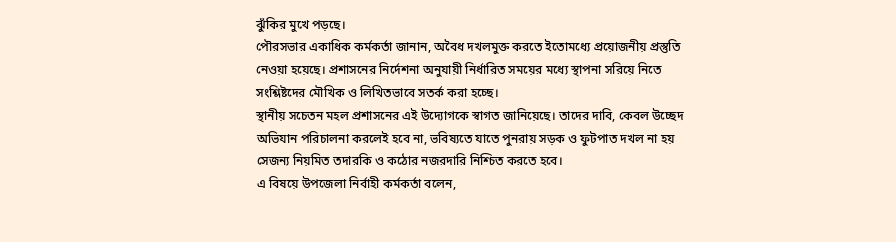ঝুঁকির মুখে পড়ছে।
পৌরসভার একাধিক কর্মকর্তা জানান, অবৈধ দখলমুক্ত করতে ইতোমধ্যে প্রয়োজনীয় প্রস্তুতি নেওয়া হয়েছে। প্রশাসনের নির্দেশনা অনুযায়ী নির্ধারিত সময়ের মধ্যে স্থাপনা সরিয়ে নিতে সংশ্লিষ্টদের মৌখিক ও লিখিতভাবে সতর্ক করা হচ্ছে।
স্থানীয় সচেতন মহল প্রশাসনের এই উদ্যোগকে স্বাগত জানিয়েছে। তাদের দাবি, কেবল উচ্ছেদ অভিযান পরিচালনা করলেই হবে না, ভবিষ্যতে যাতে পুনরায় সড়ক ও ফুটপাত দখল না হয় সেজন্য নিয়মিত তদারকি ও কঠোর নজরদারি নিশ্চিত করতে হবে।
এ বিষয়ে উপজেলা নির্বাহী কর্মকর্তা বলেন,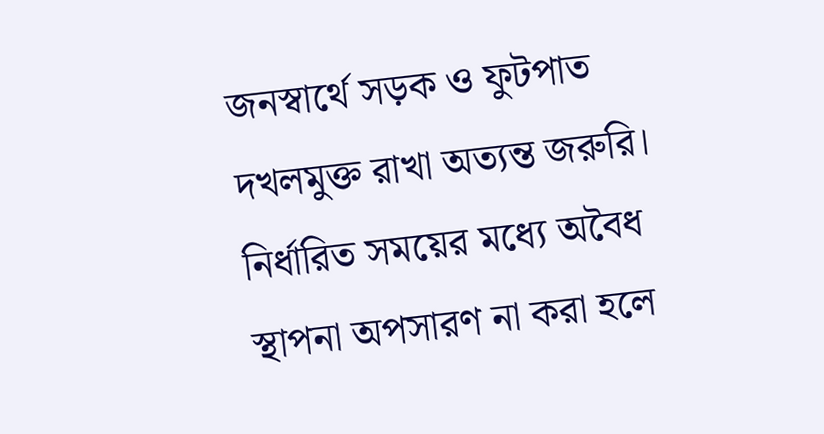জনস্বার্থে সড়ক ও ফুটপাত দখলমুক্ত রাখা অত্যন্ত জরুরি। নির্ধারিত সময়ের মধ্যে অবৈধ স্থাপনা অপসারণ না করা হলে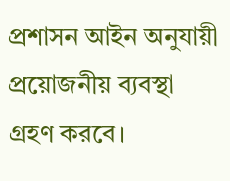প্রশাসন আইন অনুযায়ী প্রয়োজনীয় ব্যবস্থা গ্রহণ করবে।